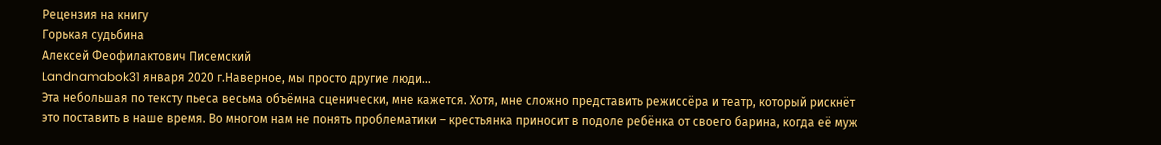Рецензия на книгу
Горькая судьбина
Алексей Феофилактович Писемский
Landnamabok31 января 2020 г.Наверное, мы просто другие люди…
Эта небольшая по тексту пьеса весьма объёмна сценически, мне кажется. Хотя, мне сложно представить режиссёра и театр, который рискнёт это поставить в наше время. Во многом нам не понять проблематики – крестьянка приносит в подоле ребёнка от своего барина, когда её муж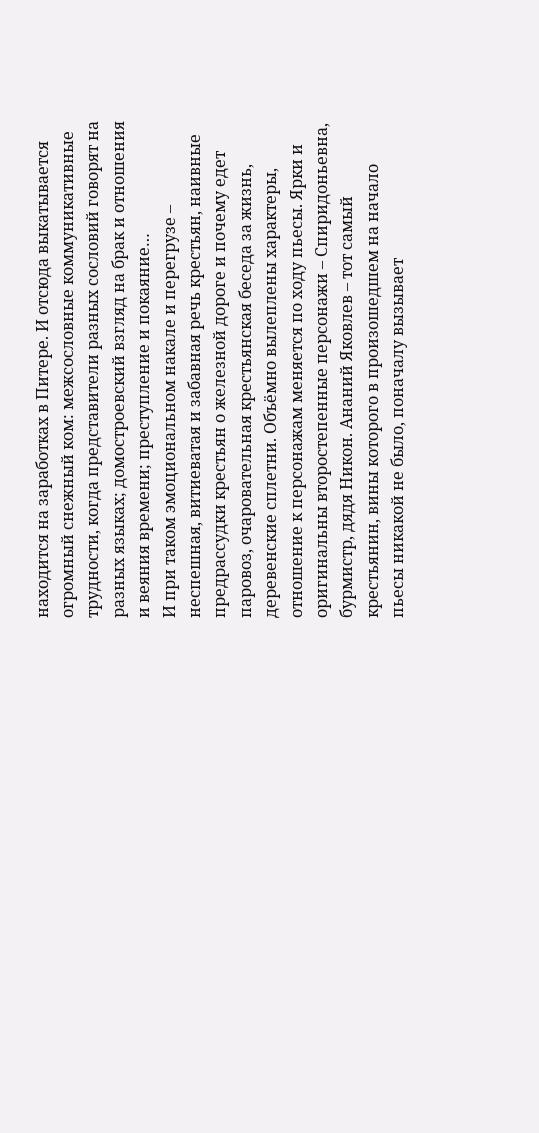находится на заработках в Питере. И отсюда выкатывается огромный снежный ком: межсословные коммуникативные трудности, когда представители разных сословий говорят на разных языках; домостроевский взгляд на брак и отношения и веяния времени; преступление и покаяние…
И при таком эмоциональном накале и перегрузе – неспешная, витиеватая и забавная речь крестьян, наивные предрассудки крестьян о железной дороге и почему едет паровоз, очаровательная крестьянская беседа за жизнь, деревенские сплетни. Объёмно вылеплены характеры, отношение к персонажам меняется по ходу пьесы. Ярки и оригинальны второстепенные персонажи – Спиридоньевна, бурмистр, дядя Никон. Ананий Яковлев – тот самый крестьянин, вины которого в произошедшем на начало пьесы никакой не было, поначалу вызывает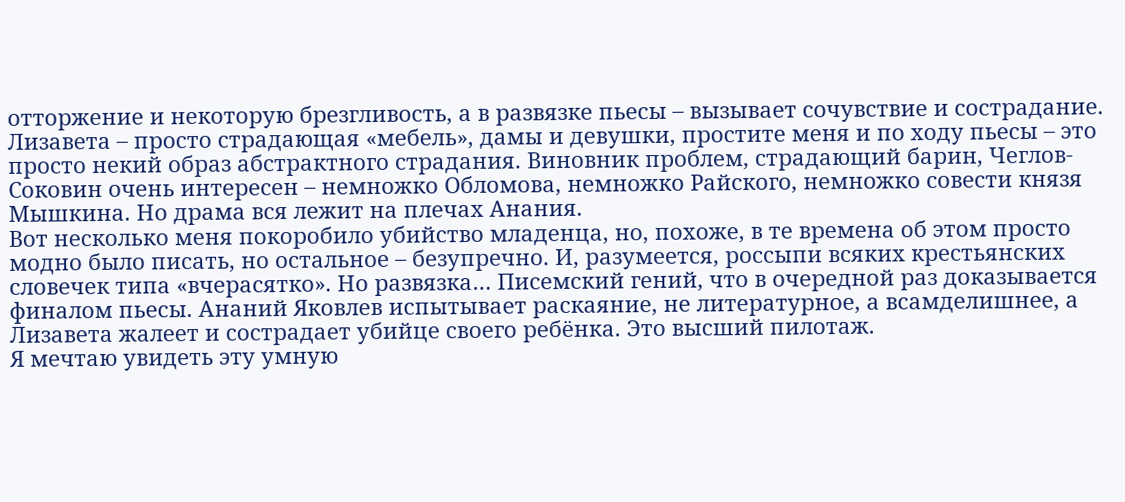отторжение и некоторую брезгливость, а в развязке пьесы – вызывает сочувствие и сострадание. Лизавета – просто страдающая «мебель», дамы и девушки, простите меня и по ходу пьесы – это просто некий образ абстрактного страдания. Виновник проблем, страдающий барин, Чеглов-Соковин очень интересен – немножко Обломова, немножко Райского, немножко совести князя Мышкина. Но драма вся лежит на плечах Анания.
Вот несколько меня покоробило убийство младенца, но, похоже, в те времена об этом просто модно было писать, но остальное – безупречно. И, разумеется, россыпи всяких крестьянских словечек типа «вчерасятко». Но развязка… Писемский гений, что в очередной раз доказывается финалом пьесы. Ананий Яковлев испытывает раскаяние, не литературное, а всамделишнее, а Лизавета жалеет и сострадает убийце своего ребёнка. Это высший пилотаж.
Я мечтаю увидеть эту умную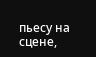пьесу на сцене,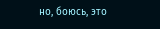но, боюсь, это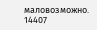маловозможно.
14407